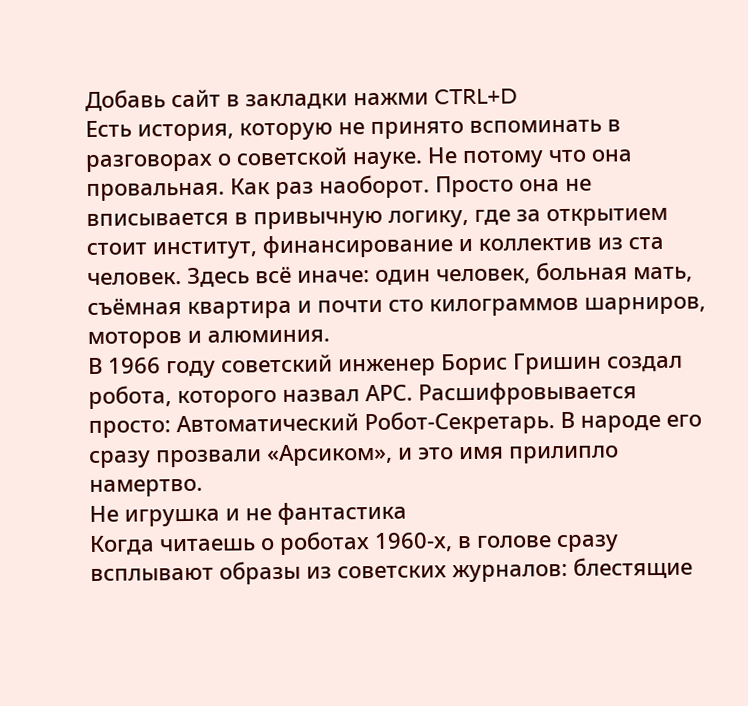Добавь сайт в закладки нажми CTRL+D
Есть история, которую не принято вспоминать в разговорах о советской науке. Не потому что она провальная. Как раз наоборот. Просто она не вписывается в привычную логику, где за открытием стоит институт, финансирование и коллектив из ста человек. Здесь всё иначе: один человек, больная мать, съёмная квартира и почти сто килограммов шарниров, моторов и алюминия.
В 1966 году советский инженер Борис Гришин создал робота, которого назвал АРС. Расшифровывается просто: Автоматический Робот-Секретарь. В народе его сразу прозвали «Арсиком», и это имя прилипло намертво.
Не игрушка и не фантастика
Когда читаешь о роботах 1960-х, в голове сразу всплывают образы из советских журналов: блестящие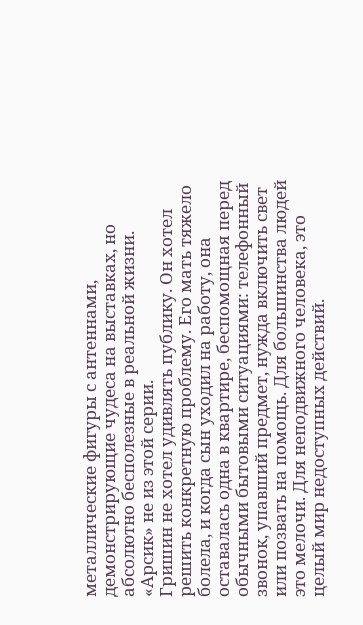металлические фигуры с антеннами, демонстрирующие чудеса на выставках, но абсолютно бесполезные в реальной жизни. «Арсик» не из этой серии.
Гришин не хотел удивлять публику. Он хотел решить конкретную проблему. Его мать тяжело болела, и когда сын уходил на работу, она оставалась одна в квартире, беспомощная перед обычными бытовыми ситуациями: телефонный звонок, упавший предмет, нужда включить свет или позвать на помощь. Для большинства людей это мелочи. Для неподвижного человека, это целый мир недоступных действий.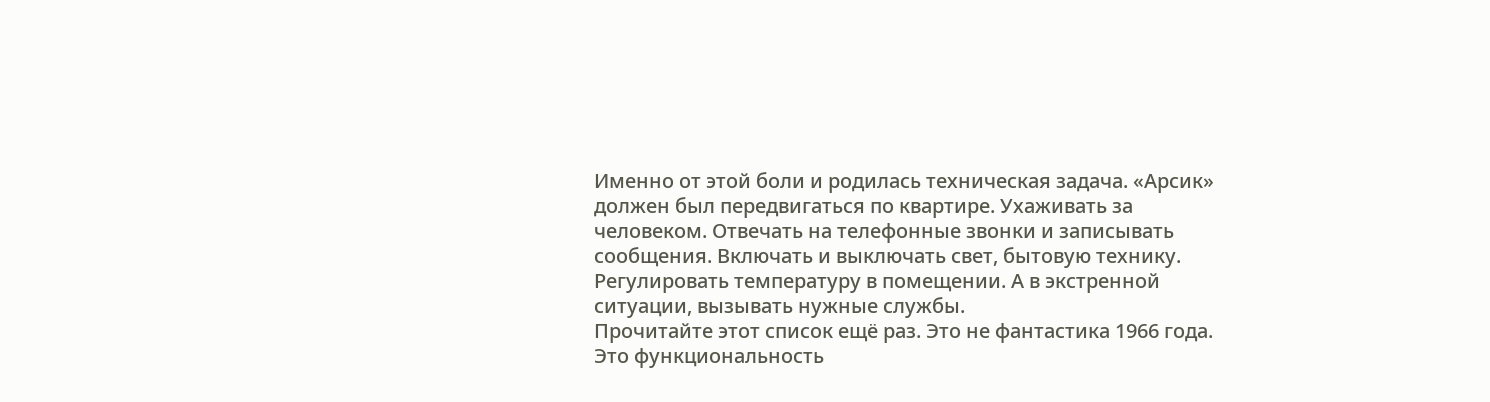Именно от этой боли и родилась техническая задача. «Арсик» должен был передвигаться по квартире. Ухаживать за человеком. Отвечать на телефонные звонки и записывать сообщения. Включать и выключать свет, бытовую технику. Регулировать температуру в помещении. А в экстренной ситуации, вызывать нужные службы.
Прочитайте этот список ещё раз. Это не фантастика 1966 года. Это функциональность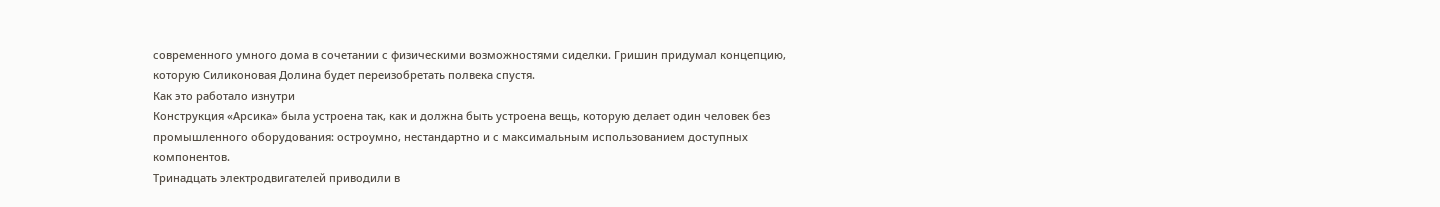современного умного дома в сочетании с физическими возможностями сиделки. Гришин придумал концепцию, которую Силиконовая Долина будет переизобретать полвека спустя.
Как это работало изнутри
Конструкция «Арсика» была устроена так, как и должна быть устроена вещь, которую делает один человек без промышленного оборудования: остроумно, нестандартно и с максимальным использованием доступных компонентов.
Тринадцать электродвигателей приводили в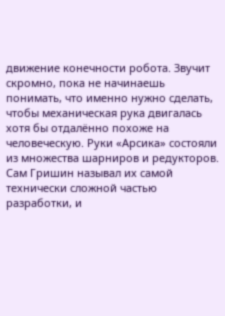движение конечности робота. Звучит скромно, пока не начинаешь понимать, что именно нужно сделать, чтобы механическая рука двигалась хотя бы отдалённо похоже на человеческую. Руки «Арсика» состояли из множества шарниров и редукторов. Сам Гришин называл их самой технически сложной частью разработки, и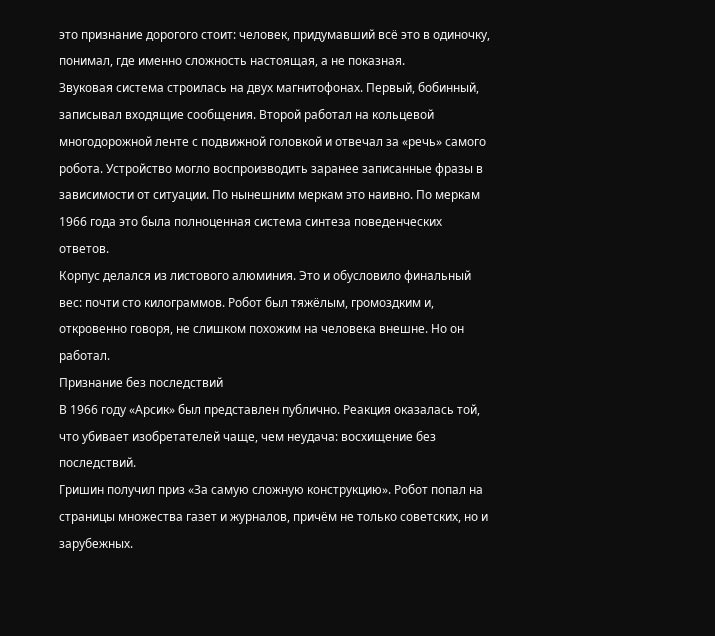это признание дорогого стоит: человек, придумавший всё это в одиночку, понимал, где именно сложность настоящая, а не показная.
Звуковая система строилась на двух магнитофонах. Первый, бобинный, записывал входящие сообщения. Второй работал на кольцевой многодорожной ленте с подвижной головкой и отвечал за «речь» самого робота. Устройство могло воспроизводить заранее записанные фразы в зависимости от ситуации. По нынешним меркам это наивно. По меркам 1966 года это была полноценная система синтеза поведенческих ответов.
Корпус делался из листового алюминия. Это и обусловило финальный вес: почти сто килограммов. Робот был тяжёлым, громоздким и, откровенно говоря, не слишком похожим на человека внешне. Но он работал.
Признание без последствий
В 1966 году «Арсик» был представлен публично. Реакция оказалась той, что убивает изобретателей чаще, чем неудача: восхищение без последствий.
Гришин получил приз «За самую сложную конструкцию». Робот попал на страницы множества газет и журналов, причём не только советских, но и зарубежных.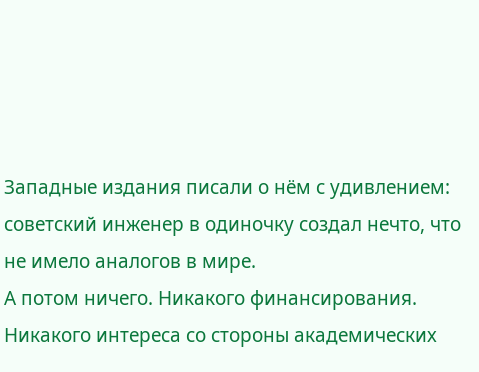Западные издания писали о нём с удивлением: советский инженер в одиночку создал нечто, что не имело аналогов в мире.
А потом ничего. Никакого финансирования. Никакого интереса со стороны академических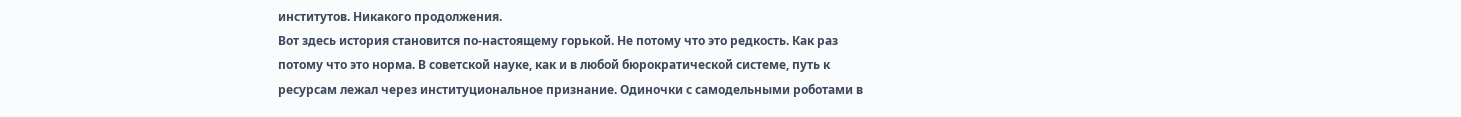институтов. Никакого продолжения.
Вот здесь история становится по-настоящему горькой. Не потому что это редкость. Как раз потому что это норма. В советской науке, как и в любой бюрократической системе, путь к ресурсам лежал через институциональное признание. Одиночки с самодельными роботами в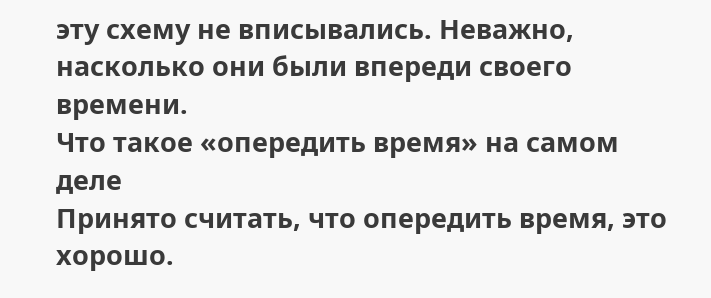эту схему не вписывались. Неважно, насколько они были впереди своего времени.
Что такое «опередить время» на самом деле
Принято считать, что опередить время, это хорошо.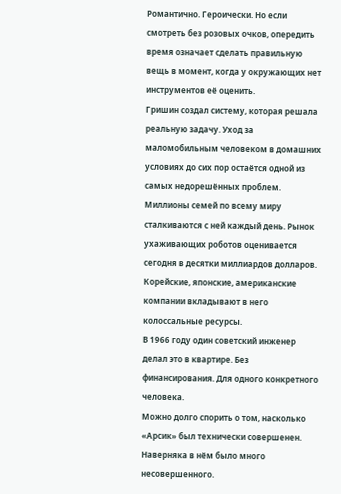Романтично. Героически. Но если смотреть без розовых очков, опередить время означает сделать правильную вещь в момент, когда у окружающих нет инструментов её оценить.
Гришин создал систему, которая решала реальную задачу. Уход за маломобильным человеком в домашних условиях до сих пор остаётся одной из самых недорешённых проблем. Миллионы семей по всему миру сталкиваются с ней каждый день. Рынок ухаживающих роботов оценивается сегодня в десятки миллиардов долларов. Корейские, японские, американские компании вкладывают в него колоссальные ресурсы.
В 1966 году один советский инженер делал это в квартире. Без финансирования. Для одного конкретного человека.
Можно долго спорить о том, насколько «Арсик» был технически совершенен. Наверняка в нём было много несовершенного.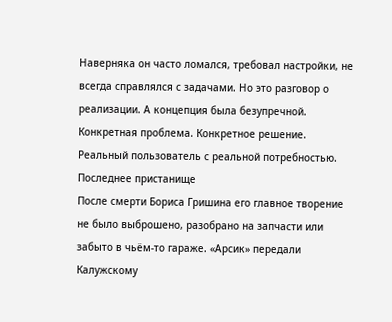Наверняка он часто ломался, требовал настройки, не всегда справлялся с задачами. Но это разговор о реализации. А концепция была безупречной. Конкретная проблема. Конкретное решение. Реальный пользователь с реальной потребностью.
Последнее пристанище
После смерти Бориса Гришина его главное творение не было выброшено, разобрано на запчасти или забыто в чьём-то гараже. «Арсик» передали Калужскому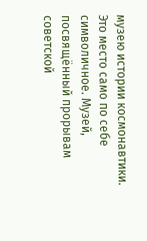музею истории космонавтики.
Это место само по себе символичное. Музей, посвящённый прорывам советской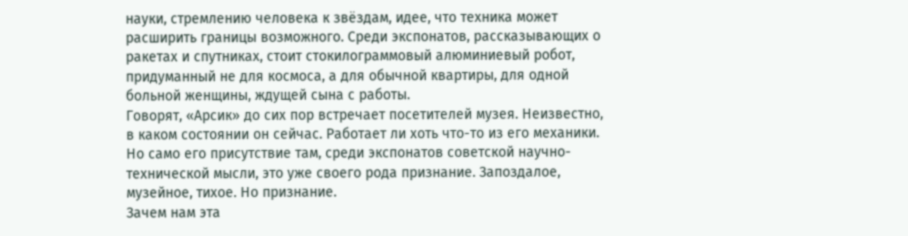науки, стремлению человека к звёздам, идее, что техника может расширить границы возможного. Среди экспонатов, рассказывающих о ракетах и спутниках, стоит стокилограммовый алюминиевый робот, придуманный не для космоса, а для обычной квартиры, для одной больной женщины, ждущей сына с работы.
Говорят, «Арсик» до сих пор встречает посетителей музея. Неизвестно, в каком состоянии он сейчас. Работает ли хоть что-то из его механики. Но само его присутствие там, среди экспонатов советской научно-технической мысли, это уже своего рода признание. Запоздалое, музейное, тихое. Но признание.
Зачем нам эта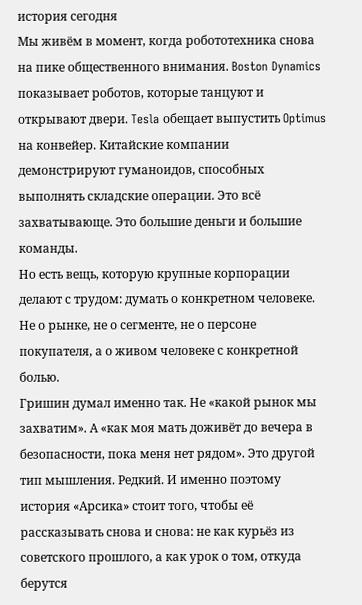история сегодня
Мы живём в момент, когда робототехника снова на пике общественного внимания. Boston Dynamics показывает роботов, которые танцуют и открывают двери. Tesla обещает выпустить Optimus на конвейер. Китайские компании демонстрируют гуманоидов, способных выполнять складские операции. Это всё захватывающе. Это большие деньги и большие команды.
Но есть вещь, которую крупные корпорации делают с трудом: думать о конкретном человеке. Не о рынке, не о сегменте, не о персоне покупателя, а о живом человеке с конкретной болью.
Гришин думал именно так. Не «какой рынок мы захватим». А «как моя мать доживёт до вечера в безопасности, пока меня нет рядом». Это другой тип мышления. Редкий. И именно поэтому история «Арсика» стоит того, чтобы её рассказывать снова и снова: не как курьёз из советского прошлого, а как урок о том, откуда берутся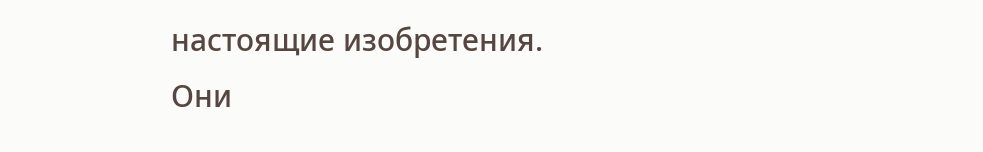настоящие изобретения.
Они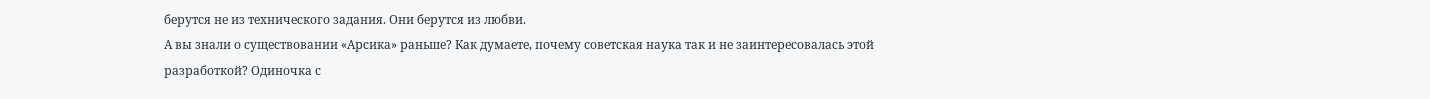берутся не из технического задания. Они берутся из любви.
А вы знали о существовании «Арсика» раньше? Как думаете, почему советская наука так и не заинтересовалась этой разработкой? Одиночка с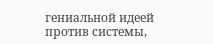гениальной идеей против системы,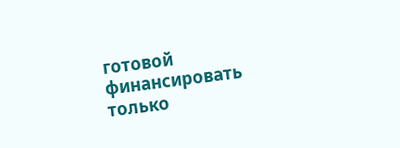готовой финансировать только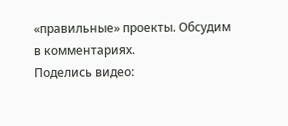«правильные» проекты. Обсудим в комментариях.
Поделись видео: